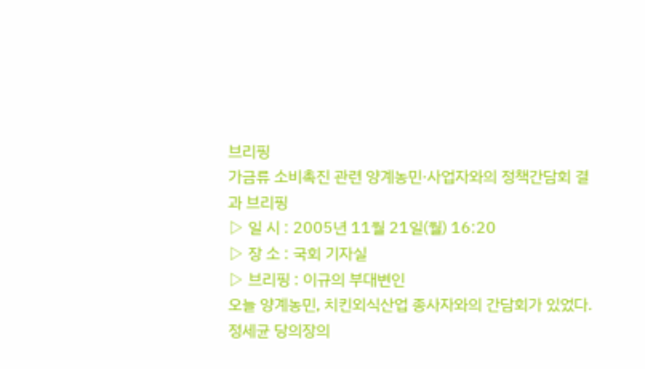브리핑
가금류 소비촉진 관련 양계농민·사업자와의 정책간담회 결과 브리핑
▷ 일 시 : 2005년 11월 21일(월) 16:20
▷ 장 소 : 국회 기자실
▷ 브리핑 : 이규의 부대변인
오늘 양계농민, 치킨외식산업 종사자와의 간담회가 있었다.
정세균 당의장의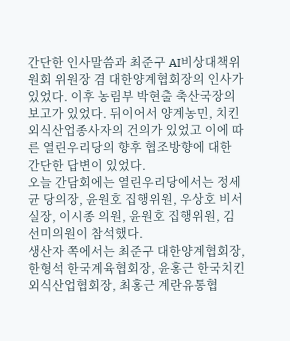간단한 인사말씀과 최준구 AI비상대책위원회 위원장 겸 대한양계협회장의 인사가 있었다. 이후 농림부 박현출 축산국장의 보고가 있었다. 뒤이어서 양계농민, 치킨외식산업종사자의 건의가 있었고 이에 따른 열린우리당의 향후 협조방향에 대한 간단한 답변이 있었다.
오늘 간담회에는 열린우리당에서는 정세균 당의장, 윤원호 집행위원, 우상호 비서실장, 이시종 의원, 윤원호 집행위원, 김선미의원이 참석했다.
생산자 쪽에서는 최준구 대한양계협회장, 한형석 한국계육협회장, 윤홍근 한국치킨외식산업협회장, 최홍근 계란유통협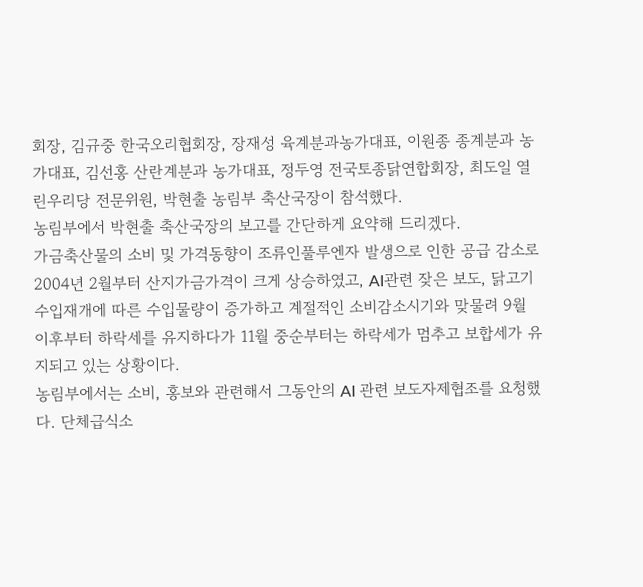회장, 김규중 한국오리협회장, 장재성 육계분과농가대표, 이원종 종계분과 농가대표, 김선홍 산란계분과 농가대표, 정두영 전국토종닭연합회장, 최도일 열린우리당 전문위원, 박현출 농림부 축산국장이 참석했다.
농림부에서 박현출 축산국장의 보고를 간단하게 요약해 드리겠다.
가금축산물의 소비 및 가격동향이 조류인풀루엔자 발생으로 인한 공급 감소로 2004년 2월부터 산지가금가격이 크게 상승하였고, AI관련 잦은 보도, 닭고기 수입재개에 따른 수입물량이 증가하고 계절적인 소비감소시기와 맞물려 9월 이후부터 하락세를 유지하다가 11월 중순부터는 하락세가 멈추고 보합세가 유지되고 있는 상황이다.
농림부에서는 소비, 홍보와 관련해서 그동안의 AI 관련 보도자제협조를 요청했다. 단체급식소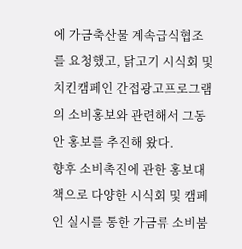에 가금축산물 계속급식협조를 요청했고, 닭고기 시식회 및 치킨캠페인 간접광고프로그램의 소비홍보와 관련해서 그동안 홍보를 추진해 왔다.
향후 소비촉진에 관한 홍보대책으로 다양한 시식회 및 캠페인 실시를 통한 가금류 소비붐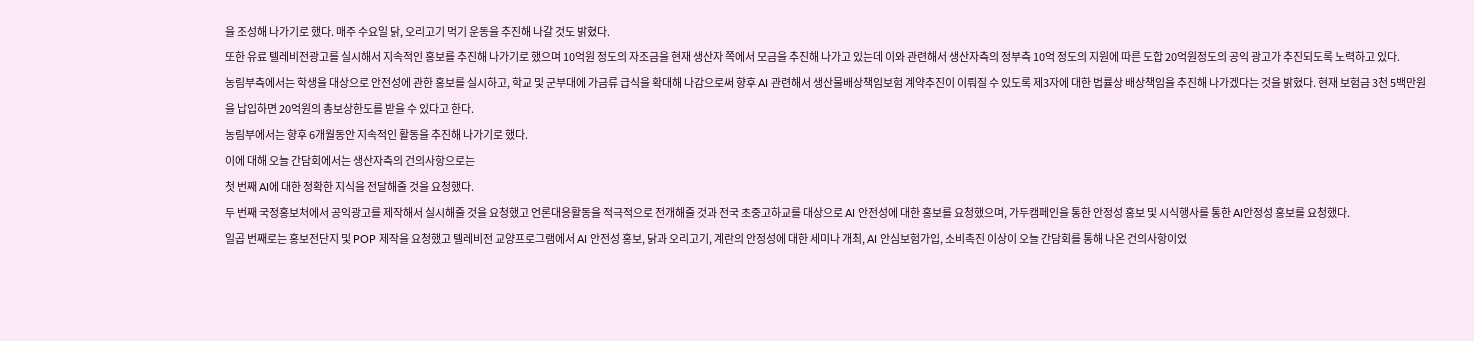을 조성해 나가기로 했다. 매주 수요일 닭, 오리고기 먹기 운동을 추진해 나갈 것도 밝혔다.
또한 유료 텔레비전광고를 실시해서 지속적인 홍보를 추진해 나가기로 했으며 10억원 정도의 자조금을 현재 생산자 쪽에서 모금을 추진해 나가고 있는데 이와 관련해서 생산자측의 정부측 10억 정도의 지원에 따른 도합 20억원정도의 공익 광고가 추진되도록 노력하고 있다.
농림부측에서는 학생을 대상으로 안전성에 관한 홍보를 실시하고, 학교 및 군부대에 가금류 급식을 확대해 나감으로써 향후 AI 관련해서 생산물배상책임보험 계약추진이 이뤄질 수 있도록 제3자에 대한 법률상 배상책임을 추진해 나가겠다는 것을 밝혔다. 현재 보험금 3천 5백만원을 납입하면 20억원의 총보상한도를 받을 수 있다고 한다.
농림부에서는 향후 6개월동안 지속적인 활동을 추진해 나가기로 했다.
이에 대해 오늘 간담회에서는 생산자측의 건의사항으로는
첫 번째 AI에 대한 정확한 지식을 전달해줄 것을 요청했다.
두 번째 국정홍보처에서 공익광고를 제작해서 실시해줄 것을 요청했고 언론대응활동을 적극적으로 전개해줄 것과 전국 초중고하교를 대상으로 AI 안전성에 대한 홍보를 요청했으며, 가두캠페인을 통한 안정성 홍보 및 시식행사를 통한 AI안정성 홍보를 요청했다.
일곱 번째로는 홍보전단지 및 POP 제작을 요청했고 텔레비전 교양프로그램에서 AI 안전성 홍보, 닭과 오리고기, 계란의 안정성에 대한 세미나 개최, AI 안심보험가입, 소비촉진 이상이 오늘 간담회를 통해 나온 건의사항이었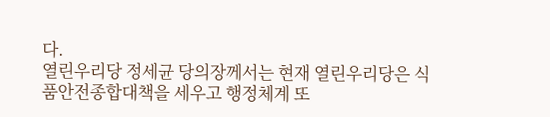다.
열린우리당 정세균 당의장께서는 현재 열린우리당은 식품안전종합대책을 세우고 행정체계 또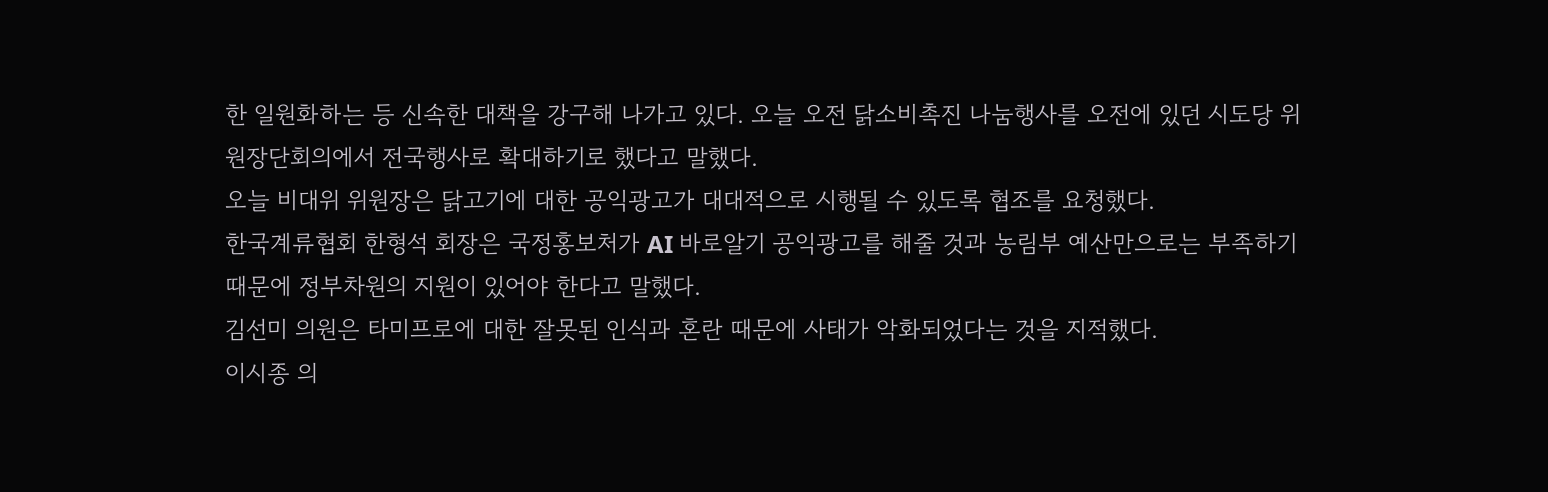한 일원화하는 등 신속한 대책을 강구해 나가고 있다. 오늘 오전 닭소비촉진 나눔행사를 오전에 있던 시도당 위원장단회의에서 전국행사로 확대하기로 했다고 말했다.
오늘 비대위 위원장은 닭고기에 대한 공익광고가 대대적으로 시행될 수 있도록 협조를 요청했다.
한국계류협회 한형석 회장은 국정홍보처가 AI 바로알기 공익광고를 해줄 것과 농림부 예산만으로는 부족하기 때문에 정부차원의 지원이 있어야 한다고 말했다.
김선미 의원은 타미프로에 대한 잘못된 인식과 혼란 때문에 사태가 악화되었다는 것을 지적했다.
이시종 의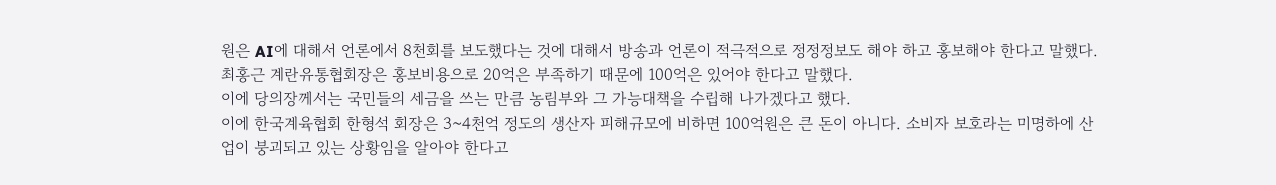원은 AI에 대해서 언론에서 8천회를 보도했다는 것에 대해서 방송과 언론이 적극적으로 정정정보도 해야 하고 홍보해야 한다고 말했다.
최홍근 계란유통협회장은 홍보비용으로 20억은 부족하기 때문에 100억은 있어야 한다고 말했다.
이에 당의장께서는 국민들의 세금을 쓰는 만큼 농림부와 그 가능대책을 수립해 나가겠다고 했다.
이에 한국계육협회 한형석 회장은 3~4천억 정도의 생산자 피해규모에 비하면 100억원은 큰 돈이 아니다. 소비자 보호라는 미명하에 산업이 붕괴되고 있는 상황임을 알아야 한다고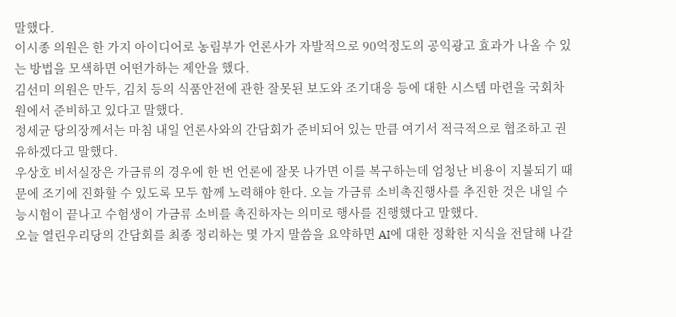말했다.
이시종 의원은 한 가지 아이디어로 농림부가 언론사가 자발적으로 90억정도의 공익광고 효과가 나올 수 있는 방법을 모색하면 어떤가하는 제안을 했다.
김선미 의원은 만두, 김치 등의 식품안전에 관한 잘못된 보도와 조기대응 등에 대한 시스템 마련을 국회차원에서 준비하고 있다고 말했다.
정세균 당의장께서는 마침 내일 언론사와의 간담회가 준비되어 있는 만큼 여기서 적극적으로 협조하고 권유하겠다고 말했다.
우상호 비서실장은 가금류의 경우에 한 번 언론에 잘못 나가면 이를 복구하는데 엄청난 비용이 지불되기 때문에 조기에 진화할 수 있도록 모두 함께 노력해야 한다. 오늘 가금류 소비촉진행사를 추진한 것은 내일 수능시험이 끝나고 수험생이 가금류 소비를 촉진하자는 의미로 행사를 진행했다고 말했다.
오늘 열린우리당의 간담회를 최종 정리하는 몇 가지 말씀을 요약하면 AI에 대한 정확한 지식을 전달해 나갈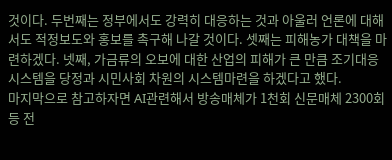것이다. 두번째는 정부에서도 강력히 대응하는 것과 아울러 언론에 대해서도 적정보도와 홍보를 촉구해 나갈 것이다. 셋째는 피해농가 대책을 마련하겠다. 넷째, 가금류의 오보에 대한 산업의 피해가 큰 만큼 조기대응 시스템을 당정과 시민사회 차원의 시스템마련을 하겠다고 했다.
마지막으로 참고하자면 AI관련해서 방송매체가 1천회 신문매체 2300회 등 전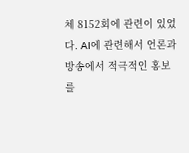체 8152회에 관련이 있었다. AI에 관련해서 언론과 방송에서 적극적인 홍보를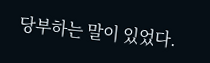당부하는 말이 있었다.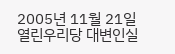2005년 11월 21일
열린우리당 대변인실